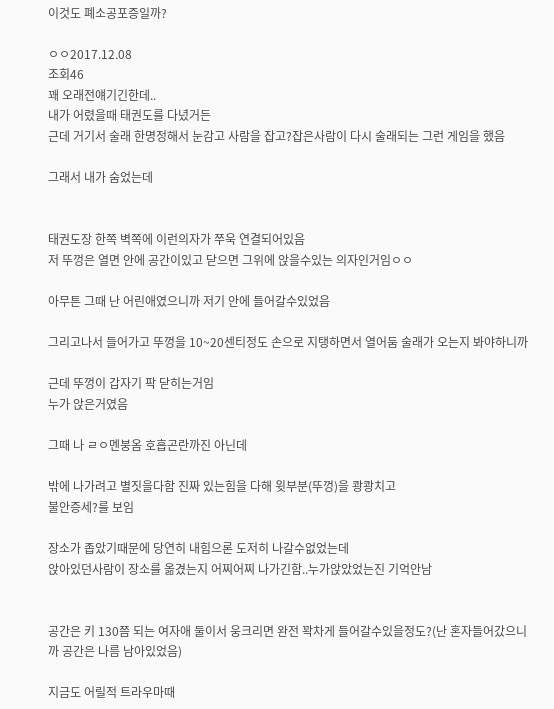이것도 폐소공포증일까?

ㅇㅇ2017.12.08
조회46
꽤 오래전얘기긴한데..
내가 어렸을때 태권도를 다녔거든
근데 거기서 술래 한명정해서 눈감고 사람을 잡고?잡은사람이 다시 술래되는 그런 게임을 했음

그래서 내가 숨었는데


태권도장 한쪽 벽쪽에 이런의자가 쭈욱 연결되어있음
저 뚜껑은 열면 안에 공간이있고 닫으면 그위에 앉을수있는 의자인거임ㅇㅇ

아무튼 그때 난 어린애였으니까 저기 안에 들어갈수있었음

그리고나서 들어가고 뚜껑을 10~20센티정도 손으로 지탱하면서 열어둠 술래가 오는지 봐야하니까

근데 뚜껑이 갑자기 팍 닫히는거임
누가 앉은거였음

그때 나 ㄹㅇ멘붕옴 호흡곤란까진 아닌데

밖에 나가려고 별짓을다함 진짜 있는힘을 다해 윗부분(뚜껑)을 쾅쾅치고
불안증세?를 보임

장소가 좁았기때문에 당연히 내힘으론 도저히 나갈수없었는데
앉아있던사람이 장소를 옮겼는지 어찌어찌 나가긴함..누가앉았었는진 기억안남


공간은 키 130쯤 되는 여자애 둘이서 웅크리면 완전 꽉차게 들어갈수있을정도?(난 혼자들어갔으니까 공간은 나름 남아있었음)

지금도 어릴적 트라우마때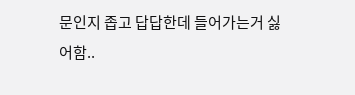문인지 좁고 답답한데 들어가는거 싫어함..